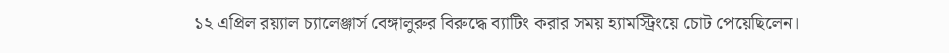১২ এপ্রিল রয়্যাল চ্যালেঞ্জার্স বেঙ্গালুরুর বিরুদ্ধে ব্যাটিং করার সময় হ্যামস্ট্রিংয়ে চোট পেয়েছিলেন।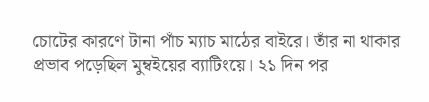চোটের কারণে টানা পাঁচ ম্যাচ মাঠের বাইরে। তাঁর না থাকার প্রভাব পড়েছিল মুম্বইয়ের ব্যাটিংয়ে। ২১ দিন পর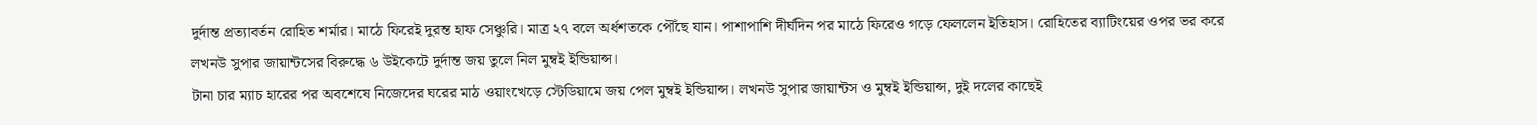দুর্দান্ত প্রত্যাবর্তন রোহিত শর্মার। মাঠে ফিরেই দুরন্ত হাফ সেঞ্চুরি। মাত্র ২৭ বলে অর্ধশতকে পৌঁছে যান। পাশাপাশি দীর্ঘদিন পর মাঠে ফিরেও গড়ে ফেললেন ইতিহাস। রোহিতের ব্যাটিংয়ের ওপর ভর করে লখনউ সুপার জায়ান্টসের বিরুদ্ধে ৬ উইকেটে দুর্দান্ত জয় তুলে নিল মুম্বই ইন্ডিয়ান্স।
টানা চার ম্যাচ হারের পর অবশেষে নিজেদের ঘরের মাঠ ওয়াংখেড়ে স্টেডিয়ামে জয় পেল মুম্বই ইন্ডিয়ান্স। লখনউ সুপার জায়ান্টস ও মুম্বই ইন্ডিয়ান্স, দুই দলের কাছেই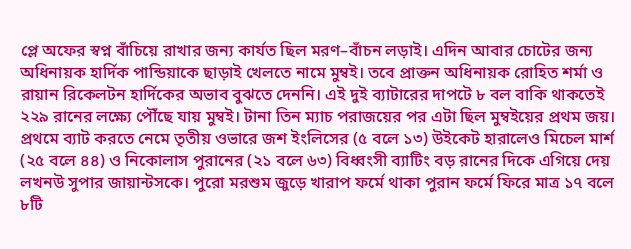প্লে অফের স্বপ্ন বাঁচিয়ে রাখার জন্য কার্যত ছিল মরণ–বাঁচন লড়াই। এদিন আবার চোটের জন্য অধিনায়ক হার্দিক পান্ডিয়াকে ছাড়াই খেলতে নামে মুম্বই। তবে প্রাক্তন অধিনায়ক রোহিত শর্মা ও রায়ান রিকেলটন হার্দিকের অভাব বুঝতে দেননি। এই দুই ব্যাটারের দাপটে ৮ বল বাকি থাকতেই ২২৯ রানের লক্ষ্যে পৌঁছে যায় মুম্বই। টানা তিন ম্যাচ পরাজয়ের পর এটা ছিল মুম্বইয়ের প্রথম জয়।
প্রথমে ব্যাট করতে নেমে তৃতীয় ওভারে জশ ইংলিসের (৫ বলে ১৩) উইকেট হারালেও মিচেল মার্শ (২৫ বলে ৪৪) ও নিকোলাস পুরানের (২১ বলে ৬৩) বিধ্বংসী ব্যাটিং বড় রানের দিকে এগিয়ে দেয় লখনউ সুপার জায়ান্টসকে। পুরো মরশুম জুড়ে খারাপ ফর্মে থাকা পুরান ফর্মে ফিরে মাত্র ১৭ বলে ৮টি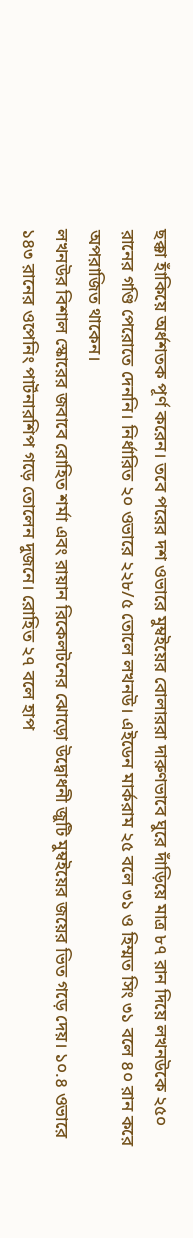ছক্কা হাঁকিয়ে অর্ধশতক পূর্ণ করেন। তবে পরের দশ ওভারে মুম্বইয়ের বোলাররা দারুণভাবে ঘুরে দাঁড়িয়ে মাত্র ৮৭ রান দিয়ে লখনউকে ২৫০ রানের গণ্ডি পেরোতে দেননি। নির্ধারিত ২০ ওভারে ২২৮/৫ তোলে লখনউ। এইডেন মার্করাম ২৫ বলে ৩১ ও হিম্মত সিং ৩১ বলে ৪০ রান করে অপরাজিত থাকেন।
লখনউর বিশাল স্কোরের জবাবে রোহিত শর্মা এবং রায়ান রিকেলটনের ঝোড়ো উদ্বোধনী জুটি মুম্বইয়ের জয়ের ভিত গড়ে দেয়। ১০.৪ ওভারে ১৪৩ রানের ওপেনিং পার্টনারশিপ গড়ে তোলেন দুজনে। রোহিত ২৭ বলে হাপ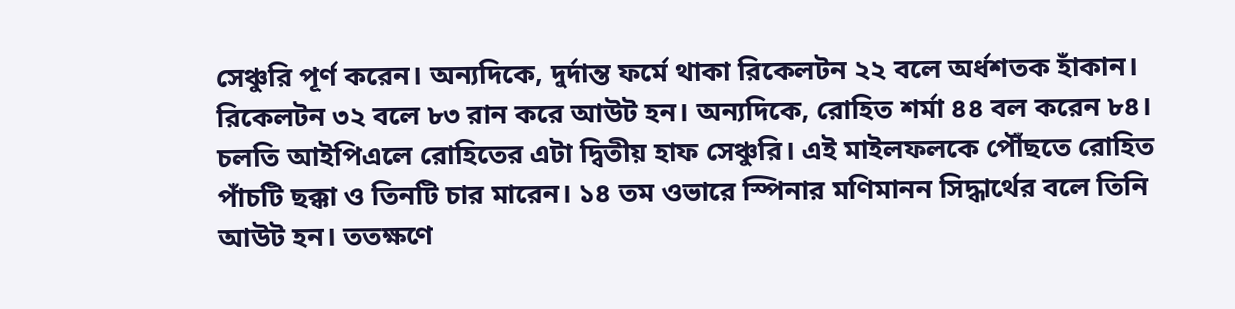সেঞ্চুরি পূর্ণ করেন। অন্যদিকে, দুর্দান্ত ফর্মে থাকা রিকেলটন ২২ বলে অর্ধশতক হাঁকান। রিকেলটন ৩২ বলে ৮৩ রান করে আউট হন। অন্যদিকে, রোহিত শর্মা ৪৪ বল করেন ৮৪। চলতি আইপিএলে রোহিতের এটা দ্বিতীয় হাফ সেঞ্চুরি। এই মাইলফলকে পৌঁছতে রোহিত পাঁচটি ছক্কা ও তিনটি চার মারেন। ১৪ তম ওভারে স্পিনার মণিমানন সিদ্ধার্থের বলে তিনি আউট হন। ততক্ষণে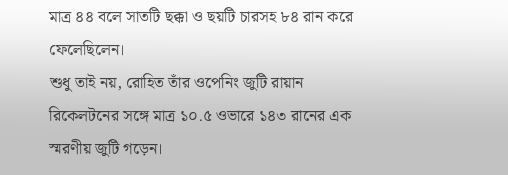মাত্র ৪৪ বলে সাতটি ছক্কা ও ছয়টি চারসহ ৮৪ রান করে ফেলেছিলেন।
শুধু তাই নয়, রোহিত তাঁর ওপেনিং জুটি রায়ান রিকেলটনের সঙ্গে মাত্র ১০.৫ ওভারে ১৪৩ রানের এক স্মরণীয় জুটি গড়েন।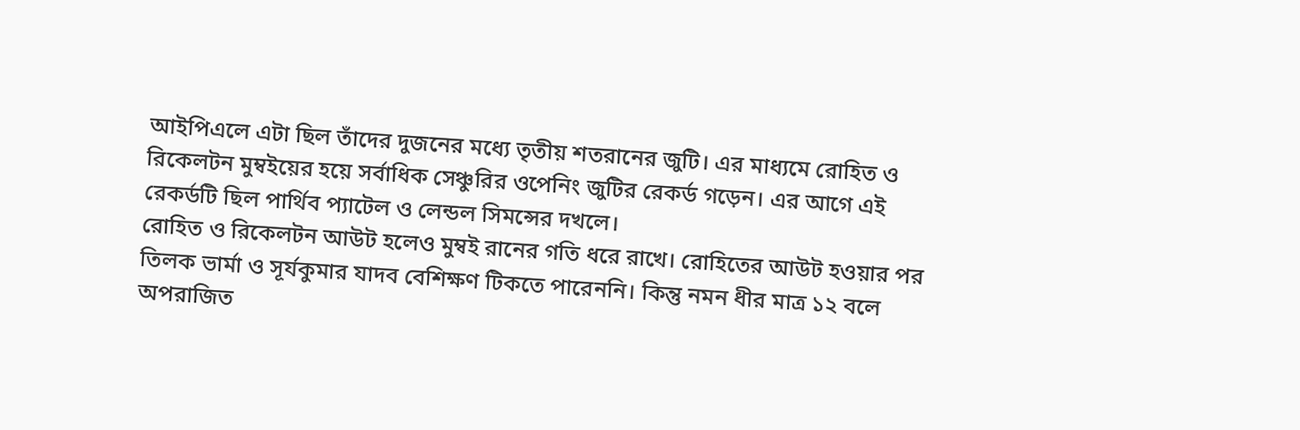আইপিএলে এটা ছিল তাঁদের দুজনের মধ্যে তৃতীয় শতরানের জুটি। এর মাধ্যমে রোহিত ও রিকেলটন মুম্বইয়ের হয়ে সর্বাধিক সেঞ্চুরির ওপেনিং জুটির রেকর্ড গড়েন। এর আগে এই রেকর্ডটি ছিল পার্থিব প্যাটেল ও লেন্ডল সিমন্সের দখলে।
রোহিত ও রিকেলটন আউট হলেও মুম্বই রানের গতি ধরে রাখে। রোহিতের আউট হওয়ার পর তিলক ভার্মা ও সূর্যকুমার যাদব বেশিক্ষণ টিকতে পারেননি। কিন্তু নমন ধীর মাত্র ১২ বলে অপরাজিত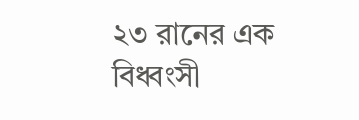২৩ রানের এক বিধ্বংসী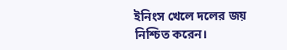ইনিংস খেলে দলের জয় নিশ্চিত করেন।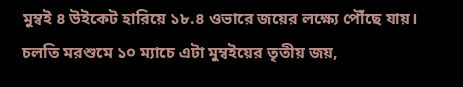মুম্বই ৪ উইকেট হারিয়ে ১৮.৪ ওভারে জয়ের লক্ষ্যে পৌঁছে যায়। চলতি মরশুমে ১০ ম্যাচে এটা মুম্বইয়ের তৃতীয় জয়,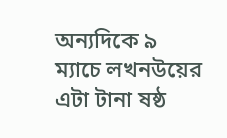অন্যদিকে ৯ ম্যাচে লখনউয়ের এটা টানা ষষ্ঠ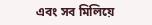এবং সব মিলিয়ে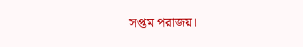সপ্তম পরাজয়।